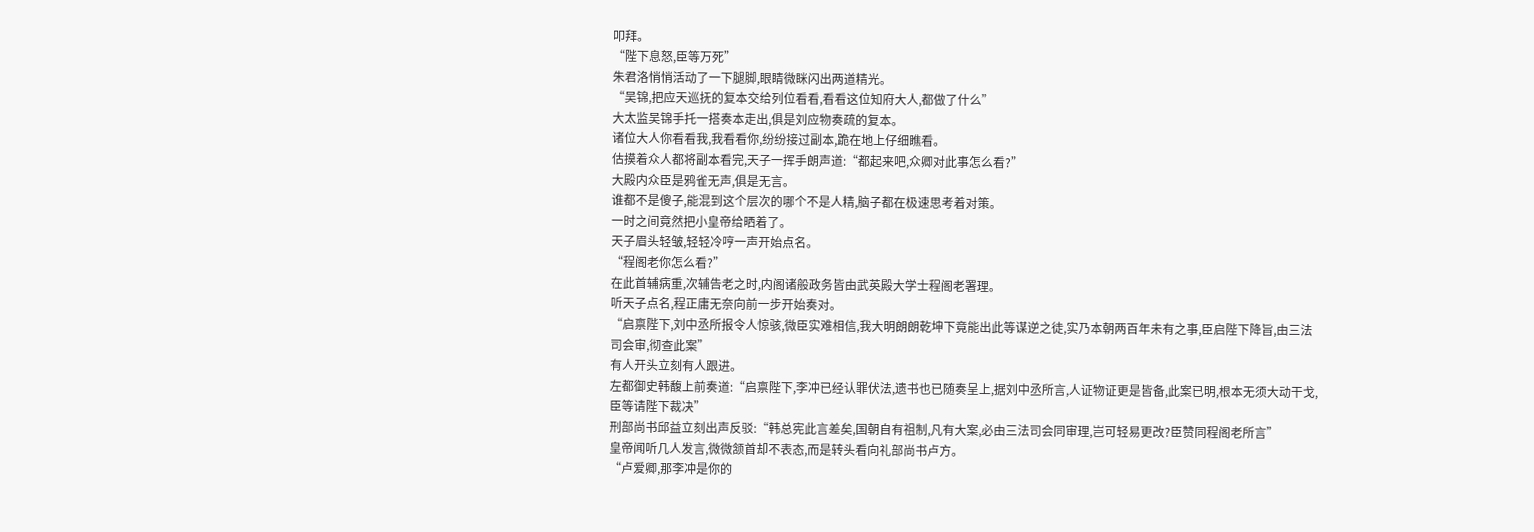叩拜。
“陛下息怒,臣等万死”
朱君洛悄悄活动了一下腿脚,眼睛微眯闪出两道精光。
“吴锦,把应天巡抚的复本交给列位看看,看看这位知府大人,都做了什么”
大太监吴锦手托一搭奏本走出,俱是刘应物奏疏的复本。
诸位大人你看看我,我看看你,纷纷接过副本,跪在地上仔细瞧看。
估摸着众人都将副本看完,天子一挥手朗声道:“都起来吧,众卿对此事怎么看?”
大殿内众臣是鸦雀无声,俱是无言。
谁都不是傻子,能混到这个层次的哪个不是人精,脑子都在极速思考着对策。
一时之间竟然把小皇帝给晒着了。
天子眉头轻皱,轻轻冷哼一声开始点名。
“程阁老你怎么看?”
在此首辅病重,次辅告老之时,内阁诸般政务皆由武英殿大学士程阁老署理。
听天子点名,程正庸无奈向前一步开始奏对。
“启禀陛下,刘中丞所报令人惊骇,微臣实难相信,我大明朗朗乾坤下竟能出此等谋逆之徒,实乃本朝两百年未有之事,臣启陛下降旨,由三法司会审,彻查此案”
有人开头立刻有人跟进。
左都御史韩馥上前奏道:“启禀陛下,李冲已经认罪伏法,遗书也已随奏呈上,据刘中丞所言,人证物证更是皆备,此案已明,根本无须大动干戈,臣等请陛下裁决”
刑部尚书邱益立刻出声反驳:“韩总宪此言差矣,国朝自有祖制,凡有大案,必由三法司会同审理,岂可轻易更改?臣赞同程阁老所言”
皇帝闻听几人发言,微微颔首却不表态,而是转头看向礼部尚书卢方。
“卢爱卿,那李冲是你的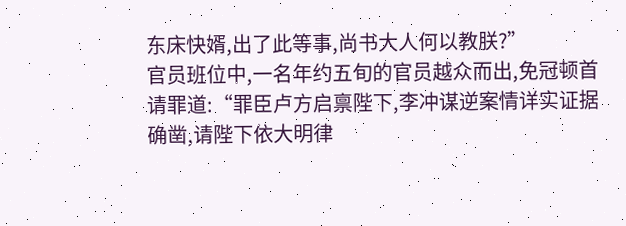东床快婿,出了此等事,尚书大人何以教朕?”
官员班位中,一名年约五旬的官员越众而出,免冠顿首请罪道:“罪臣卢方启禀陛下,李冲谋逆案情详实证据确凿,请陛下依大明律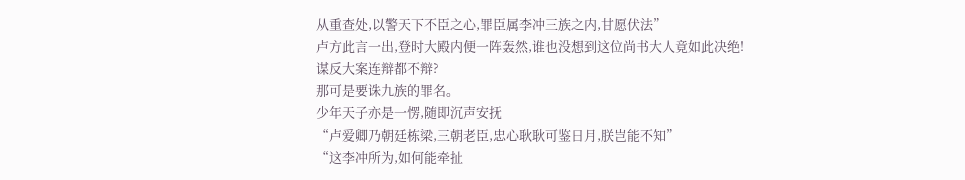从重查处,以警天下不臣之心,罪臣属李冲三族之内,甘愿伏法”
卢方此言一出,登时大殿内便一阵轰然,谁也没想到这位尚书大人竟如此决绝!
谋反大案连辩都不辩?
那可是要诛九族的罪名。
少年天子亦是一愣,随即沉声安抚
“卢爱卿乃朝廷栋梁,三朝老臣,忠心耿耿可鉴日月,朕岂能不知”
“这李冲所为,如何能牵扯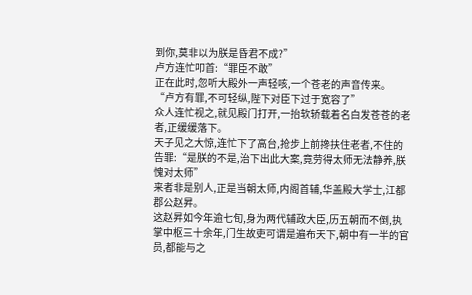到你,莫非以为朕是昏君不成?”
卢方连忙叩首:“罪臣不敢”
正在此时,忽听大殿外一声轻咳,一个苍老的声音传来。
“卢方有罪,不可轻纵,陛下对臣下过于宽容了”
众人连忙视之,就见殿门打开,一抬软轿载着名白发苍苍的老者,正缓缓落下。
天子见之大惊,连忙下了高台,抢步上前搀扶住老者,不住的告罪:“是朕的不是,治下出此大案,竟劳得太师无法静养,朕愧对太师”
来者非是别人,正是当朝太师,内阁首辅,华盖殿大学士,江都郡公赵昇。
这赵昇如今年逾七旬,身为两代辅政大臣,历五朝而不倒,执掌中枢三十余年,门生故吏可谓是遍布天下,朝中有一半的官员,都能与之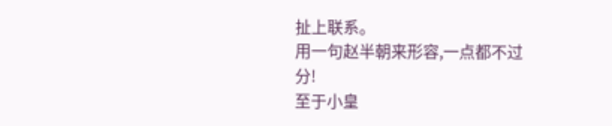扯上联系。
用一句赵半朝来形容,一点都不过分!
至于小皇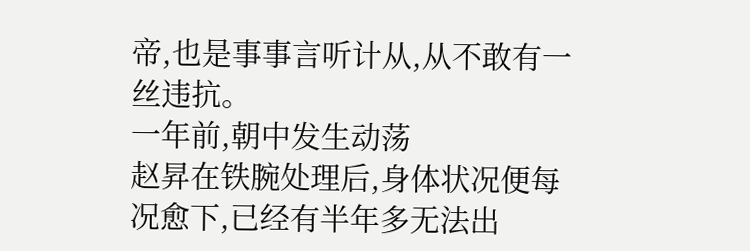帝,也是事事言听计从,从不敢有一丝违抗。
一年前,朝中发生动荡
赵昇在铁腕处理后,身体状况便每况愈下,已经有半年多无法出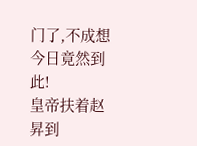门了,不成想今日竟然到此!
皇帝扶着赵昇到